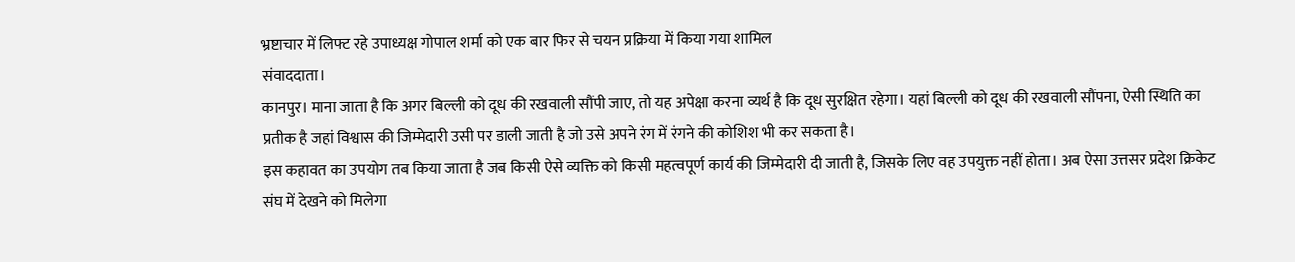भ्रष्टाचार में लिफ्ट रहे उपाध्यक्ष गोपाल शर्मा को एक बार फिर से चयन प्रक्रिया में किया गया शामिल
संवाददाता।
कानपुर। माना जाता है कि अगर बिल्ली को दूध की रखवाली सौंपी जाए, तो यह अपेक्षा करना व्यर्थ है कि दूध सुरक्षित रहेगा। यहां बिल्ली को दूध की रखवाली सौंपना, ऐसी स्थिति का प्रतीक है जहां विश्वास की जिम्मेदारी उसी पर डाली जाती है जो उसे अपने रंग में रंगने की कोशिश भी कर सकता है।
इस कहावत का उपयोग तब किया जाता है जब किसी ऐसे व्यक्ति को किसी महत्वपूर्ण कार्य की जिम्मेदारी दी जाती है, जिसके लिए वह उपयुक्त नहीं होता। अब ऐसा उत्तसर प्रदेश क्रिकेट संघ में देखने को मिलेगा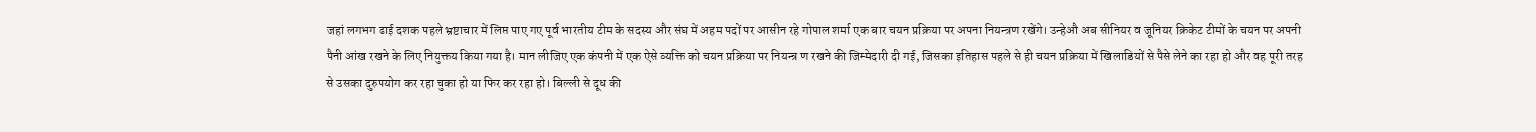जहां लगभग ढाई दशक पहले भ्रष्टाचार में लिप्त पाए गए पूर्व भारतीय टीम के सदस्य और संघ में अहम पदों पर आसीन रहे गोपाल शर्मा एक बार चयन प्रक्रिया पर अपना नियन्त्रण रखेंगे। उन्हेऔ अब सीनियर व जूनियर क्रिकेट टीमों के चयन पर अपनी पैनी आंख रखने के लिए नियुक्तय किया गया है। मान लीजिए एक कंपनी में एक ऐसे व्यक्ति को चयन प्रक्रिया पर नियन्त्र ण रखने की जिम्मेदारी दी गई, जिसका इतिहास पहले से ही चयन प्रक्रिया में खिलाडियों से पैसे लेने का रहा हो और वह पूरी तरह से उसका दुरुपयोग कर रहा चुका हो या फिर कर रहा हो। बिल्ली से दूध की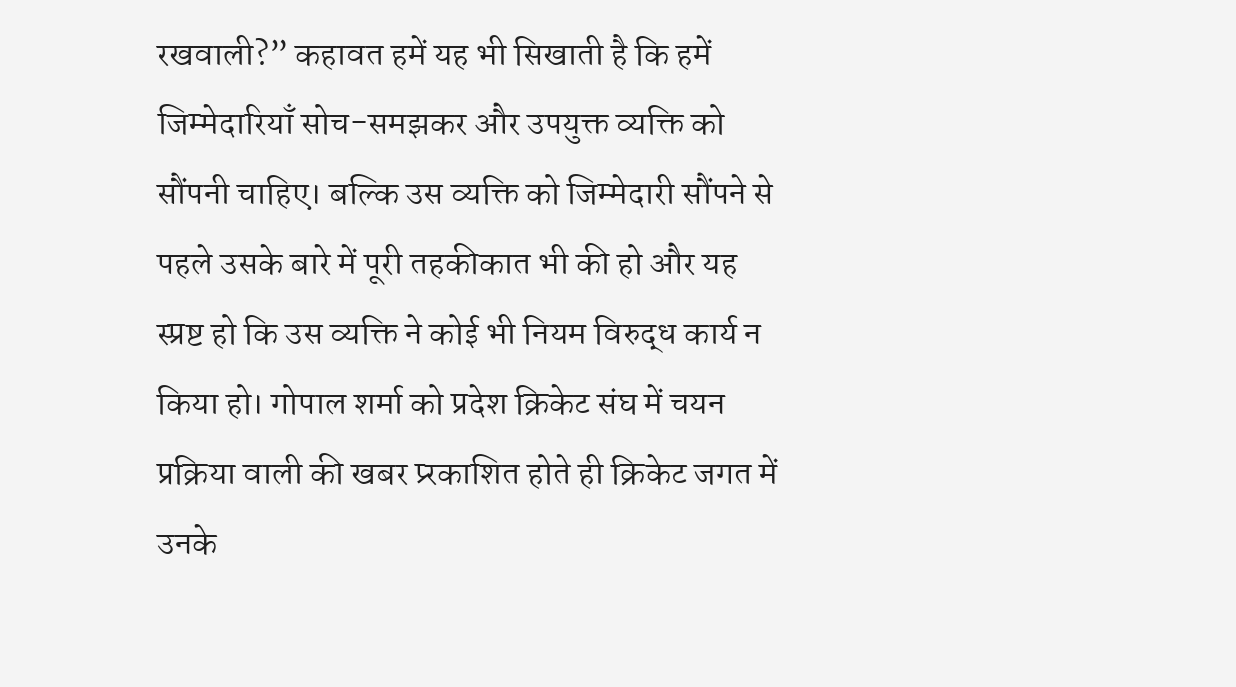रखवाली?” कहावत हमें यह भी सिखाती है कि हमें जिम्मेदारियाँ सोच-समझकर और उपयुक्त व्यक्ति को सौंपनी चाहिए। बल्कि उस व्यक्ति को जिम्मेदारी सौंपने से पहले उसके बारे में पूरी तहकीकात भी की हो और यह स्प्रष्ट हो कि उस व्यक्ति ने कोई भी नियम विरुद्ध कार्य न किया हो। गोपाल शर्मा को प्रदेश क्रिकेट संघ में चयन प्रक्रिया वाली की खबर प्र्रकाशित होते ही क्रिकेट जगत में उनके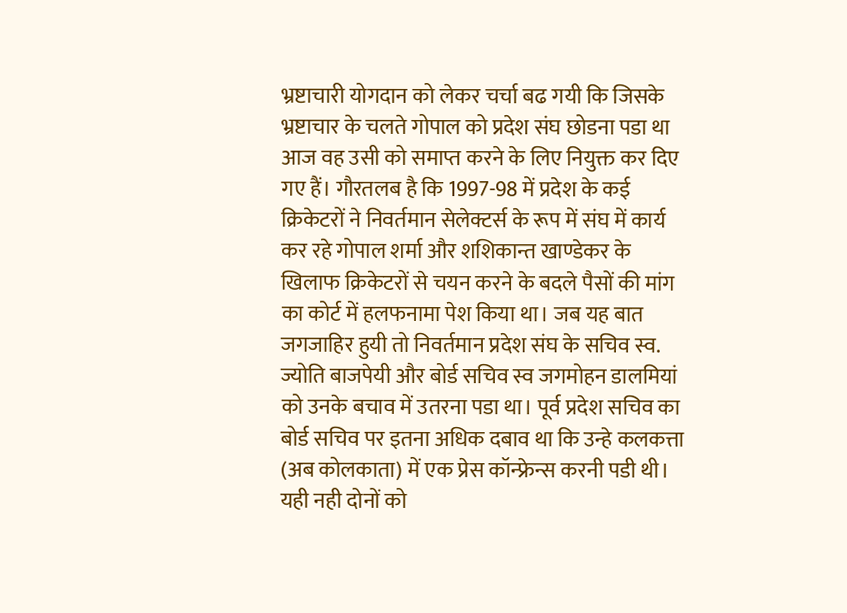भ्रष्टाचारी योगदान को लेकर चर्चा बढ गयी कि जिसके भ्रष्टाचार के चलते गोपाल को प्रदेश संघ छोडना पडा था आज वह उसी को समाप्त करने के लिए नियुक्त कर दिए गए हैं। गौरतलब है कि 1997-98 में प्रदेश के कई क्रिकेटरों ने निवर्तमान सेलेक्टर्स के रूप में संघ में कार्य कर रहे गोपाल शर्मा और शशिकान्त खाण्डेकर के खिलाफ क्रिकेटरों से चयन करने के बदले पैसों की मांग का कोर्ट में हलफनामा पेश किया था। जब यह बात जगजाहिर हुयी तो निवर्तमान प्रदेश संघ के सचिव स्व. ज्योति बाजपेयी और बोर्ड सचिव स्व जगमोहन डालमियां को उनके बचाव में उतरना पडा था। पूर्व प्रदेश सचिव का बोर्ड सचिव पर इतना अधिक दबाव था कि उन्हे कलकत्ता (अब कोलकाता) में एक प्रेस कॉन्फ्रेन्स करनी पडी थी। यही नही दोनों को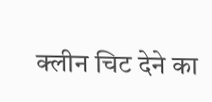क्लीन चिट देने का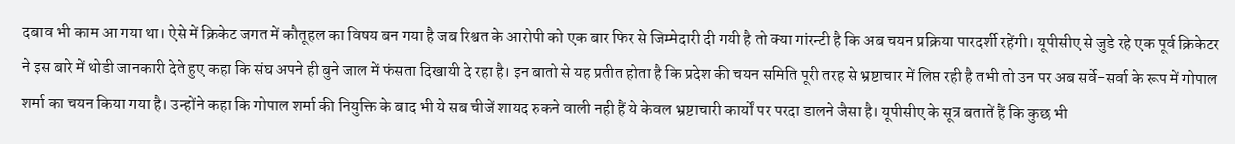दबाव भी काम आ गया था। ऐसे में क्रिकेट जगत में कौतूहल का विषय बन गया है जब रिश्वत के आरोपी को एक बार फिर से जिम्मेदारी दी गयी है तो क्या गांरन्टी है कि अब चयन प्रक्रिया पारदर्शी रहेंगी। यूपीसीए से जुडे रहे एक पूर्व क्रिकेटर ने इस बारे में थोडी जानकारी देते हुए कहा कि संघ अपने ही बुने जाल में फंसता दिखायी दे रहा है। इन बातो से यह प्रतीत होता है कि प्रदेश की चयन समिति पूरी तरह से भ्रष्टाचार में लिप्त रही है तभी तो उन पर अब सर्वे-सर्वा के रूप में गोपाल शर्मा का चयन किया गया है। उन्होंने कहा कि गोपाल शर्मा की नियुक्ति के बाद भी ये सब चीजें शायद रुकने वाली नही हैं ये केवल भ्रष्टाचारी कार्यों पर परदा डालने जैसा है। यूपीसीए के सूत्र बतातें हैं कि कुछ भी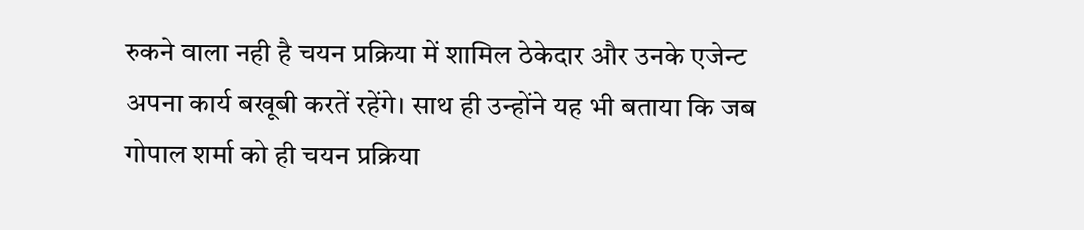रुकने वाला नही है चयन प्रक्रिया में शामिल ठेकेदार और उनके एजेन्ट अपना कार्य बखूबी करतें रहेंगे। साथ ही उन्होंने यह भी बताया कि जब गोपाल शर्मा को ही चयन प्रक्रिया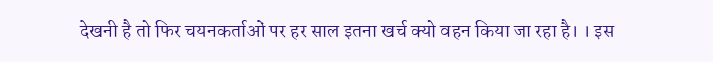देखनी है तो फिर चयनकर्ताओं पर हर साल इतना खर्च क्यो वहन किया जा रहा है। । इस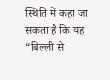स्थिति में कहा जा सकता है कि यह “बिल्ली से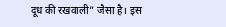दूध की रखवाली” जैसा है। इस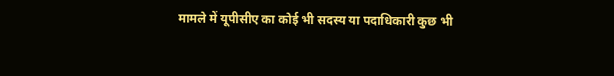मामले में यूपीसीए का कोई भी सदस्य या पदाधिकारी कुछ भी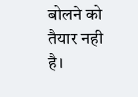बोलने को तैयार नही है।